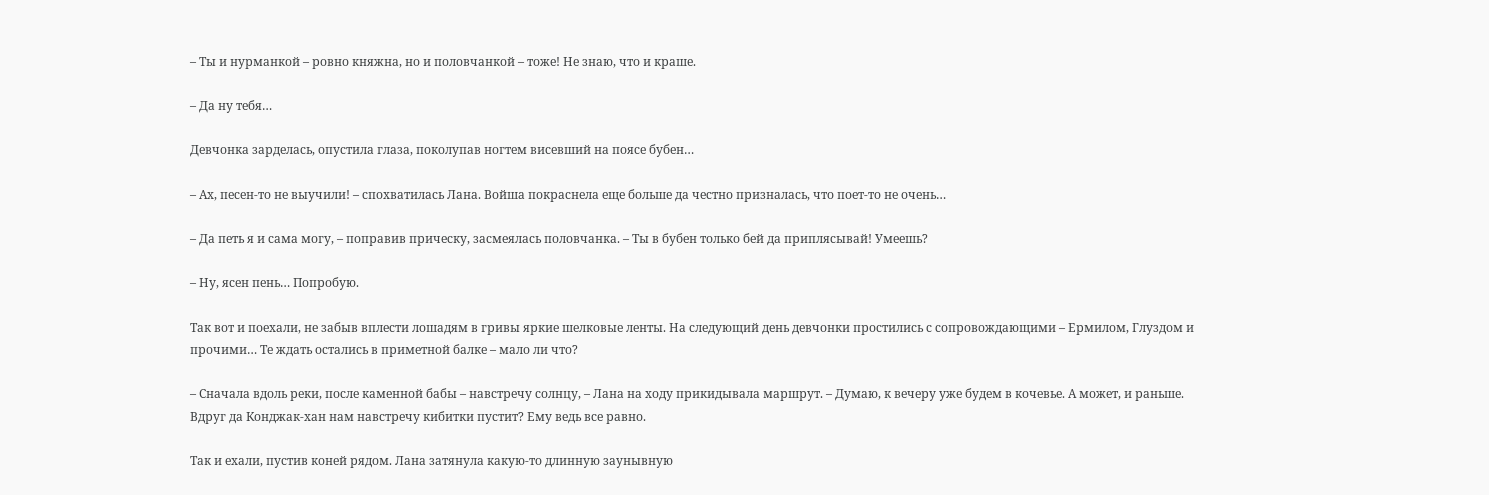– Ты и нурманкой – ровно княжна, но и половчанкой – тоже! Не знаю, что и краше.

– Да ну тебя…

Девчонка зарделась, опустила глаза, поколупав ногтем висевший на поясе бубен…

– Ах, песен-то не выучили! – спохватилась Лана. Войша покраснела еще больше да честно призналась, что поет-то не очень…

– Да петь я и сама могу, – поправив прическу, засмеялась половчанка. – Ты в бубен только бей да приплясывай! Умеешь?

– Ну, ясен пень… Попробую.

Так вот и поехали, не забыв вплести лошадям в гривы яркие шелковые ленты. На следующий день девчонки простились с сопровождающими – Ермилом, Глуздом и прочими… Те ждать остались в приметной балке – мало ли что?

– Сначала вдоль реки, после каменной бабы – навстречу солнцу, – Лана на ходу прикидывала маршрут. – Думаю, к вечеру уже будем в кочевье. А может, и раньше. Вдруг да Конджак-хан нам навстречу кибитки пустит? Ему ведь все равно.

Так и ехали, пустив коней рядом. Лана затянула какую-то длинную заунывную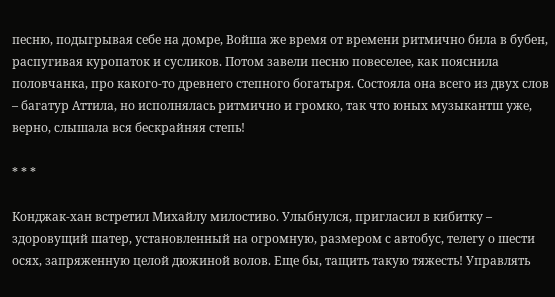песню, подыгрывая себе на домре, Войша же время от времени ритмично била в бубен, распугивая куропаток и сусликов. Потом завели песню повеселее, как пояснила половчанка, про какого-то древнего степного богатыря. Состояла она всего из двух слов – багатур Аттила, но исполнялась ритмично и громко, так что юных музыкантш уже, верно, слышала вся бескрайняя степь!

* * *

Конджак-хан встретил Михайлу милостиво. Улыбнулся, пригласил в кибитку – здоровущий шатер, установленный на огромную, размером с автобус, телегу о шести осях, запряженную целой дюжиной волов. Еще бы, тащить такую тяжесть! Управлять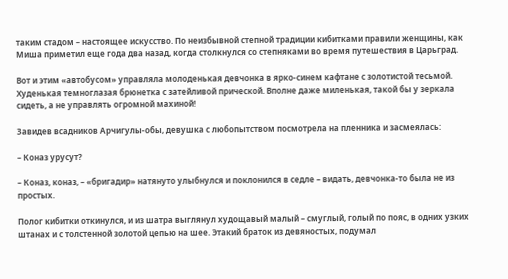таким стадом – настоящее искусство. По неизбывной степной традиции кибитками правили женщины, как Миша приметил еще года два назад, когда столкнулся со степняками во время путешествия в Царьград.

Вот и этим «автобусом» управляла молоденькая девчонка в ярко-синем кафтане с золотистой тесьмой. Худенькая темноглазая брюнетка с затейливой прической. Вполне даже миленькая, такой бы у зеркала сидеть, а не управлять огромной махиной!

Завидев всадников Арчигулы-обы, девушка с любопытством посмотрела на пленника и засмеялась:

– Коназ урусут?

– Коназ, коназ, – «бригадир» натянуто улыбнулся и поклонился в седле – видать, девчонка-то была не из простых.

Полог кибитки откинулся, и из шатра выглянул худощавый малый – смуглый, голый по пояс, в одних узких штанах и с толстенной золотой цепью на шее. Этакий браток из девяностых, подумал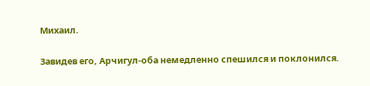Михаил.

Завидев его, Арчигул-оба немедленно спешился и поклонился.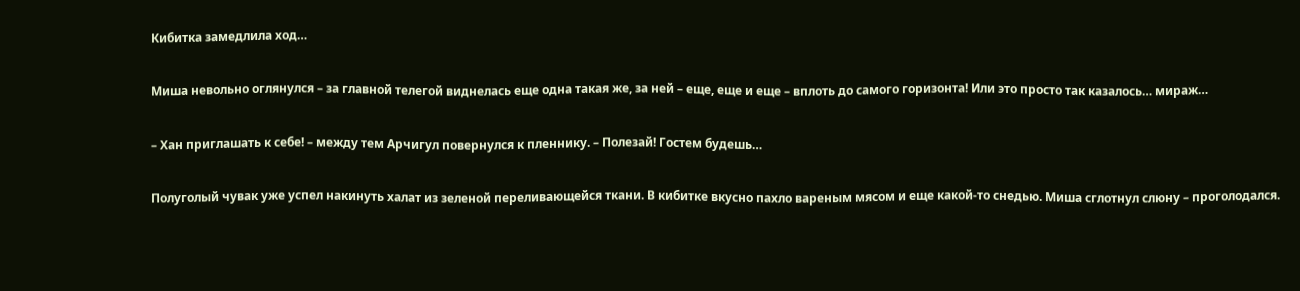Кибитка замедлила ход…

Миша невольно оглянулся – за главной телегой виднелась еще одна такая же, за ней – еще, еще и еще – вплоть до самого горизонта! Или это просто так казалось… мираж…

– Хан приглашать к себе! – между тем Арчигул повернулся к пленнику. – Полезай! Гостем будешь…

Полуголый чувак уже успел накинуть халат из зеленой переливающейся ткани. В кибитке вкусно пахло вареным мясом и еще какой-то снедью. Миша сглотнул слюну – проголодался.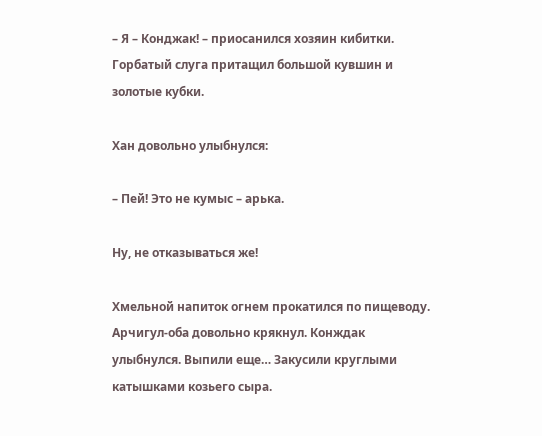– Я – Конджак! – приосанился хозяин кибитки. Горбатый слуга притащил большой кувшин и золотые кубки.

Хан довольно улыбнулся:

– Пей! Это не кумыс – арька.

Ну, не отказываться же!

Хмельной напиток огнем прокатился по пищеводу. Арчигул-оба довольно крякнул. Конждак улыбнулся. Выпили еще… Закусили круглыми катышками козьего сыра.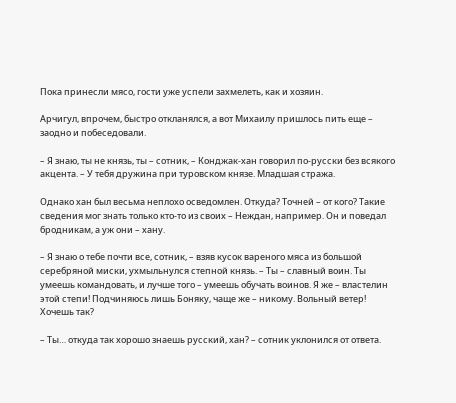Пока принесли мясо, гости уже успели захмелеть, как и хозяин.

Арчигул, впрочем, быстро откланялся, а вот Михаилу пришлось пить еще – заодно и побеседовали.

– Я знаю, ты не князь, ты – сотник, – Конджак-хан говорил по-русски без всякого акцента. – У тебя дружина при туровском князе. Младшая стража.

Однако хан был весьма неплохо осведомлен. Откуда? Точней – от кого? Такие сведения мог знать только кто-то из своих – Неждан, например. Он и поведал бродникам, а уж они – хану.

– Я знаю о тебе почти все, сотник, – взяв кусок вареного мяса из большой серебряной миски, ухмыльнулся степной князь. – Ты – славный воин. Ты умеешь командовать, и лучше того – умеешь обучать воинов. Я же – властелин этой степи! Подчиняюсь лишь Боняку, чаще же – никому. Вольный ветер! Хочешь так?

– Ты… откуда так хорошо знаешь русский, хан? – сотник уклонился от ответа.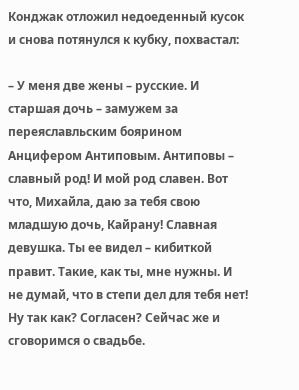Конджак отложил недоеденный кусок и снова потянулся к кубку, похвастал:

– У меня две жены – русские. И старшая дочь – замужем за переяславльским боярином Анцифером Антиповым. Антиповы – славный род! И мой род славен. Вот что, Михайла, даю за тебя свою младшую дочь, Кайрану! Славная девушка. Ты ее видел – кибиткой правит. Такие, как ты, мне нужны. И не думай, что в степи дел для тебя нет! Ну так как? Согласен? Сейчас же и сговоримся о свадьбе.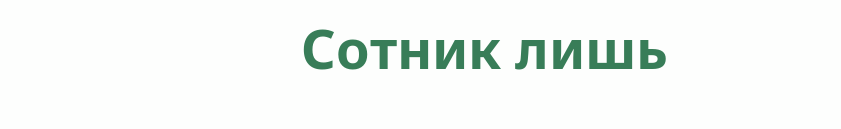Сотник лишь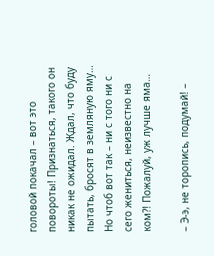головой покачал – вот это повороты! Признаться, такого он никак не ожидал. Ждал, что буду пытать, бросят в земляную яму… Но чтоб вот так – ни с того ни с сего жениться, неизвестно на ком?! Пожалуй, уж лучше яма…

– Э-э, не торопись, подумай! –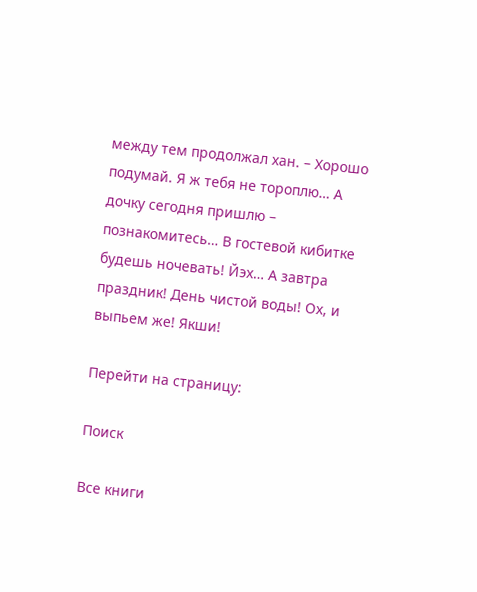между тем продолжал хан. – Хорошо подумай. Я ж тебя не тороплю… А дочку сегодня пришлю – познакомитесь… В гостевой кибитке будешь ночевать! Йэх… А завтра праздник! День чистой воды! Ох, и выпьем же! Якши!

Перейти на страницу:

Поиск

Все книги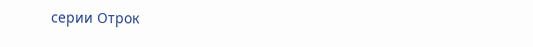серии Отрок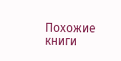Похожие книги